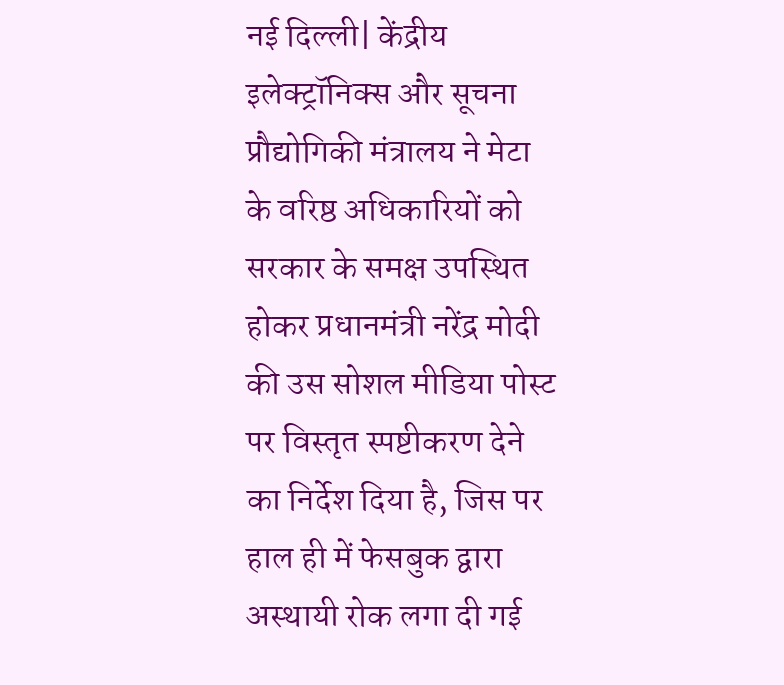नई दिल्ली| केंद्रीय इलेक्ट्रॉनिक्स और सूचना प्रौद्योगिकी मंत्रालय ने मेटा के वरिष्ठ अधिकारियों को सरकार के समक्ष उपस्थित होकर प्रधानमंत्री नरेंद्र मोदी की उस सोशल मीडिया पोस्ट पर विस्तृत स्पष्टीकरण देने का निर्देश दिया है, जिस पर हाल ही में फेसबुक द्वारा अस्थायी रोक लगा दी गई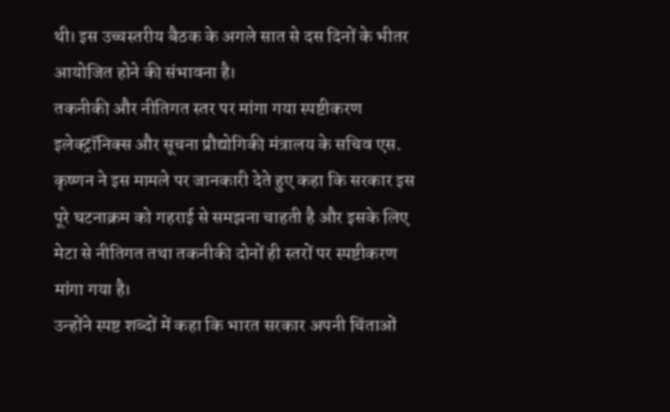थी। इस उच्चस्तरीय बैठक के अगले सात से दस दिनों के भीतर आयोजित होने की संभावना है।
तकनीकी और नीतिगत स्तर पर मांगा गया स्पष्टीकरण
इलेक्ट्रॉनिक्स और सूचना प्रौद्योगिकी मंत्रालय के सचिव एस. कृष्णन ने इस मामले पर जानकारी देते हुए कहा कि सरकार इस पूरे घटनाक्रम को गहराई से समझना चाहती है और इसके लिए मेटा से नीतिगत तथा तकनीकी दोनों ही स्तरों पर स्पष्टीकरण मांगा गया है।
उन्होंने स्पष्ट शब्दों में कहा कि भारत सरकार अपनी चिंताओं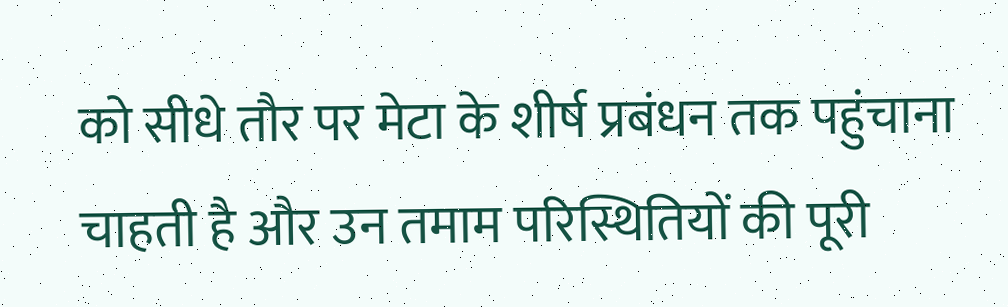को सीधे तौर पर मेटा के शीर्ष प्रबंधन तक पहुंचाना चाहती है और उन तमाम परिस्थितियों की पूरी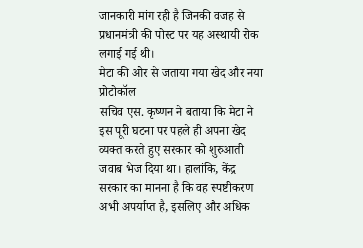जानकारी मांग रही है जिनकी वजह से प्रधानमंत्री की पोस्ट पर यह अस्थायी रोक लगाई गई थी।
मेटा की ओर से जताया गया खेद और नया प्रोटोकॉल
सचिव एस. कृष्णन ने बताया कि मेटा ने इस पूरी घटना पर पहले ही अपना खेद व्यक्त करते हुए सरकार को शुरुआती जवाब भेज दिया था। हालांकि, केंद्र सरकार का मानना है कि वह स्पष्टीकरण अभी अपर्याप्त है, इसलिए और अधिक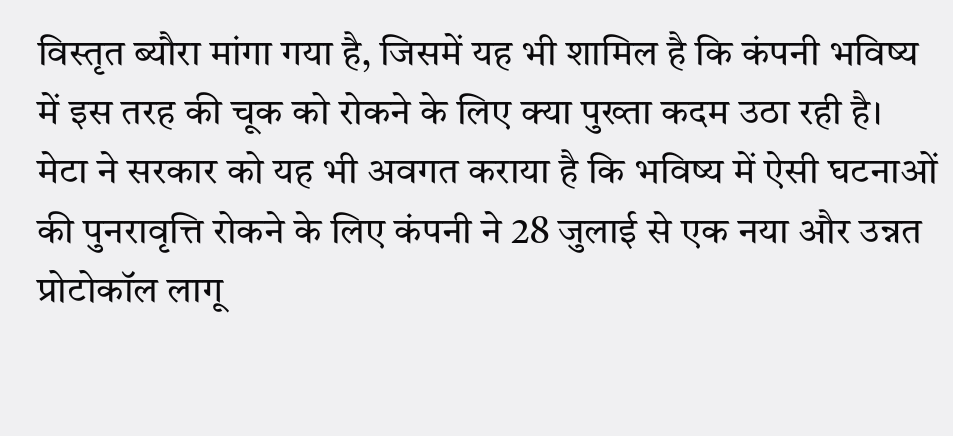विस्तृत ब्यौरा मांगा गया है, जिसमें यह भी शामिल है कि कंपनी भविष्य में इस तरह की चूक को रोकने के लिए क्या पुख्ता कदम उठा रही है।
मेटा ने सरकार को यह भी अवगत कराया है कि भविष्य में ऐसी घटनाओं की पुनरावृत्ति रोकने के लिए कंपनी ने 28 जुलाई से एक नया और उन्नत प्रोटोकॉल लागू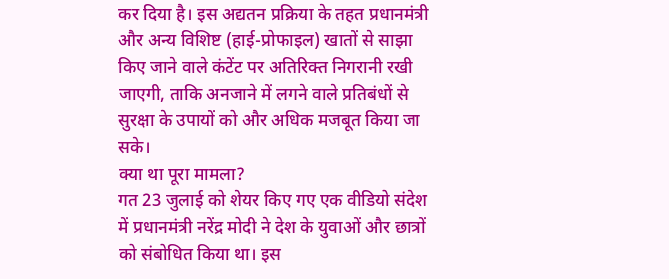कर दिया है। इस अद्यतन प्रक्रिया के तहत प्रधानमंत्री और अन्य विशिष्ट (हाई-प्रोफाइल) खातों से साझा किए जाने वाले कंटेंट पर अतिरिक्त निगरानी रखी जाएगी, ताकि अनजाने में लगने वाले प्रतिबंधों से सुरक्षा के उपायों को और अधिक मजबूत किया जा सके।
क्या था पूरा मामला?
गत 23 जुलाई को शेयर किए गए एक वीडियो संदेश में प्रधानमंत्री नरेंद्र मोदी ने देश के युवाओं और छात्रों को संबोधित किया था। इस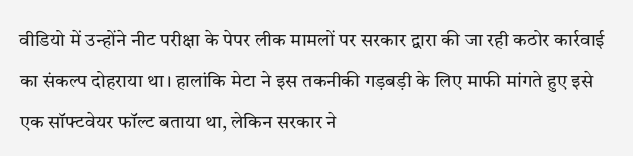वीडियो में उन्होंने नीट परीक्षा के पेपर लीक मामलों पर सरकार द्वारा की जा रही कठोर कार्रवाई का संकल्प दोहराया था। हालांकि मेटा ने इस तकनीकी गड़बड़ी के लिए माफी मांगते हुए इसे एक सॉफ्टवेयर फॉल्ट बताया था, लेकिन सरकार ने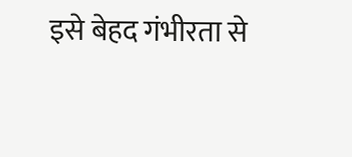इसे बेहद गंभीरता से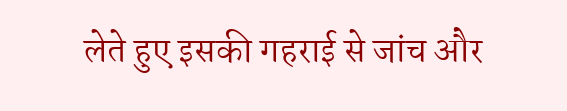लेते हुए इसकी गहराई से जांच और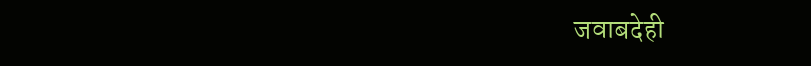जवाबदेही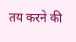तय करने की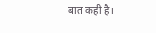बात कही है।